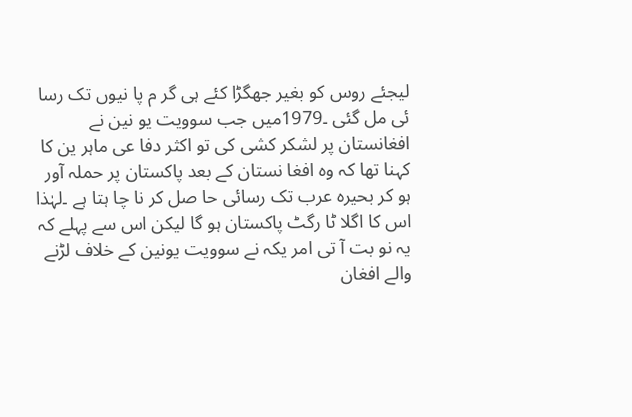لیجئے روس کو بغیر جھگڑا کئے ہی گر م پا نیوں تک رسا ئی مل گئی ۔1979میں جب سوویت یو نین نے افغانستان پر لشکر کشی کی تو اکثر دفا عی ماہر ین کا کہنا تھا کہ وہ افغا نستان کے بعد پاکستان پر حملہ آور ہو کر بحیرہ عرب تک رسائی حا صل کر نا چا ہتا ہے ۔لہٰذا اس کا اگلا ٹا رگٹ پاکستان ہو گا لیکن اس سے پہلے کہ یہ نو بت آ تی امر یکہ نے سوویت یونین کے خلاف لڑنے والے افغان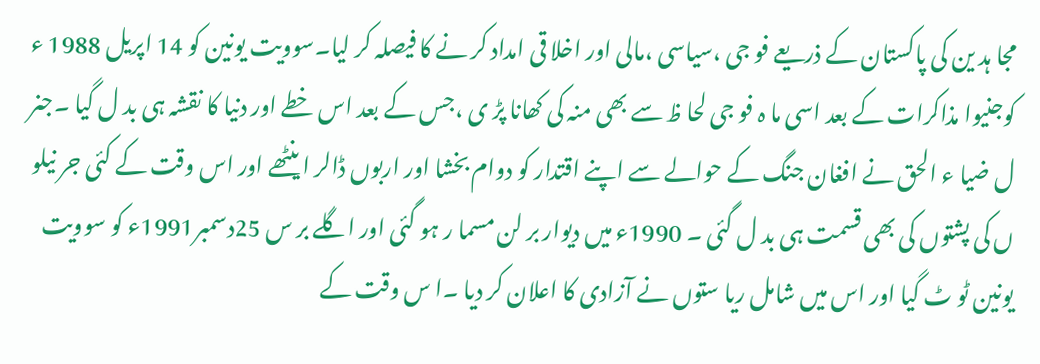مجا ہد ین کی پاکستان کے ذریعے فو جی ،سیاسی ،مالی اور اخلا قی امداد کر نے کا فیصلہ کر لیا۔سوویت یونین کو 14 اپریل 1988 ء کوجنیوا مذاکرات کے بعد اسی ما ہ فو جی لحا ظ سے بھی منہ کی کھانا پڑ ی ،جس کے بعد اس خطے اور دنیا کا نقشہ ہی بد ل گیا ۔جنر ل ضیا ء الحق نے افغان جنگ کے حوالے سے اپنے اقتدار کو دوام بخشا اور اربوں ڈالر اینٹھے اور اس وقت کے کئی جر نیلو ں کی پشتوں کی بھی قسمت ہی بد ل گئی ۔ 1990ء میں دیوار بر لن مسما ر ہو گئی اور اگلے بر س 25دسمبر1991ء کو سوویت یونین ٹو ٹ گیا اور اس میں شامل ریا ستوں نے آزادی کا اعلان کر دیا ۔ا س وقت کے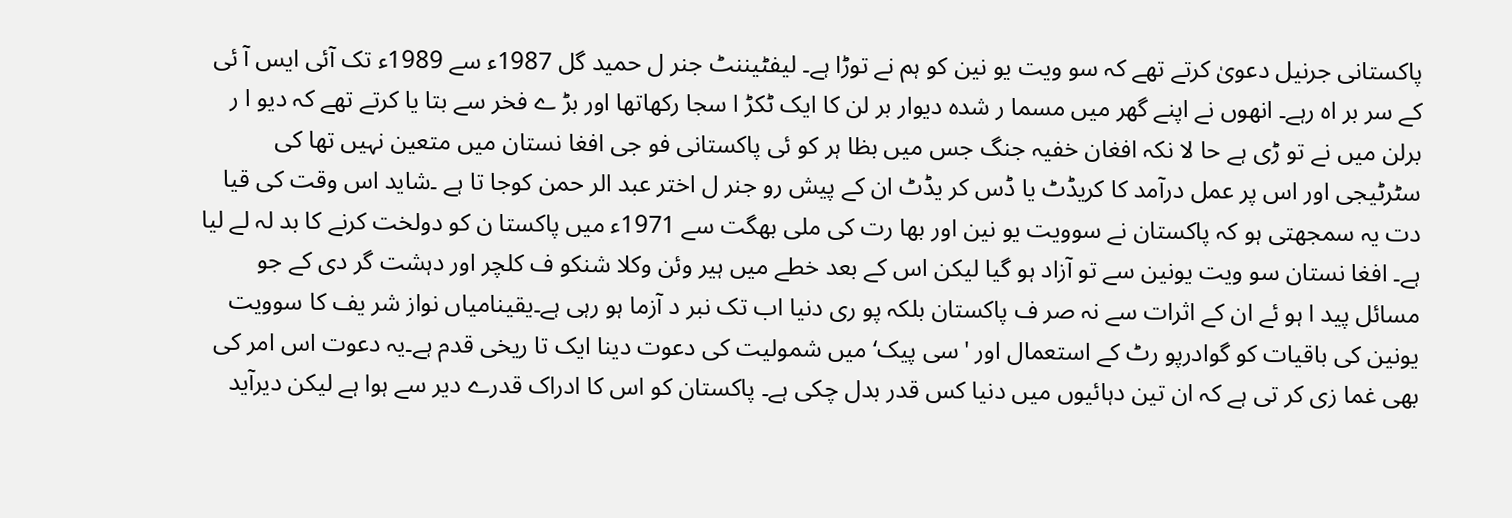پاکستانی جرنیل دعویٰ کرتے تھے کہ سو ویت یو نین کو ہم نے توڑا ہے۔ لیفٹیننٹ جنر ل حمید گل 1987ء سے 1989ء تک آئی ایس آ ئی کے سر بر اہ رہے۔ انھوں نے اپنے گھر میں مسما ر شدہ دیوار بر لن کا ایک ٹکڑ ا سجا رکھاتھا اور بڑ ے فخر سے بتا یا کرتے تھے کہ دیو ا ر برلن میں نے تو ڑی ہے حا لا نکہ افغان خفیہ جنگ جس میں بظا ہر کو ئی پاکستانی فو جی افغا نستان میں متعین نہیں تھا کی سٹرٹیجی اور اس پر عمل درآمد کا کریڈٹ یا ڈس کر یڈٹ ان کے پیش رو جنر ل اختر عبد الر حمن کوجا تا ہے ۔شاید اس وقت کی قیا دت یہ سمجھتی ہو کہ پاکستان نے سوویت یو نین اور بھا رت کی ملی بھگت سے 1971ء میں پاکستا ن کو دولخت کرنے کا بد لہ لے لیا ہے۔ افغا نستان سو ویت یونین سے تو آزاد ہو گیا لیکن اس کے بعد خطے میں ہیر وئن وکلا شنکو ف کلچر اور دہشت گر دی کے جو مسائل پید ا ہو ئے ان کے اثرات سے نہ صر ف پاکستان بلکہ پو ری دنیا اب تک نبر د آزما ہو رہی ہے۔یقینامیاں نواز شر یف کا سوویت یونین کی باقیات کو گوادرپو رٹ کے استعمال اور 'سی پیک‘ میں شمولیت کی دعوت دینا ایک تا ریخی قدم ہے۔یہ دعوت اس امر کی بھی غما زی کر تی ہے کہ ان تین دہائیوں میں دنیا کس قدر بدل چکی ہے۔ پاکستان کو اس کا ادراک قدرے دیر سے ہوا ہے لیکن دیرآید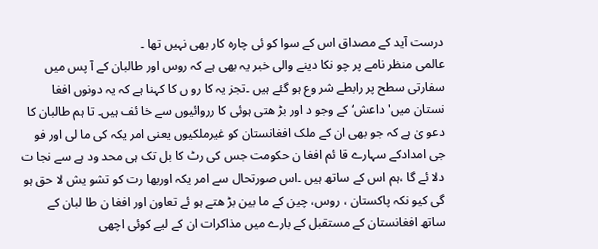درست آید کے مصداق اس کے سوا کو ئی چارہ کار بھی نہیں تھا ۔
عالمی منظر نامے پر چو نکا دینے والی خبر یہ بھی ہے کہ روس اور طالبان کے آ پس میں سفارتی سطح پر رابطے شر وع ہو گئے ہیں ۔تجز یہ کا رو ں کا کہنا ہے کہ یہ دونوں افغا نستان میں' داعش‘ کے وجو د اور بڑ ھتی ہوئی کا رروائیوں سے خا ئف ہیں۔ تا ہم طالبان کا دعو یٰ ہے کہ جو بھی ان کے ملک افغانستان کو غیرملکیوں یعنی امر یکہ کی ما لی اور فو جی امدادکے سہارے قا ئم افغا ن حکومت جس کی رٹ کا بل تک ہی محد ود ہے سے نجا ت دلا ئے گا ،ہم اس کے ساتھ ہیں ۔اس صورتحال سے امر یکہ اوربھا رت کو تشو یش لا حق ہو گی کیو نکہ پاکستان ، روس، چین کے ما بین بڑ ھتے ہو ئے تعاون اور افغا ن طا لبان کے ساتھ افغانستان کے مستقبل کے بارے میں مذاکرات ان کے لیے کوئی اچھی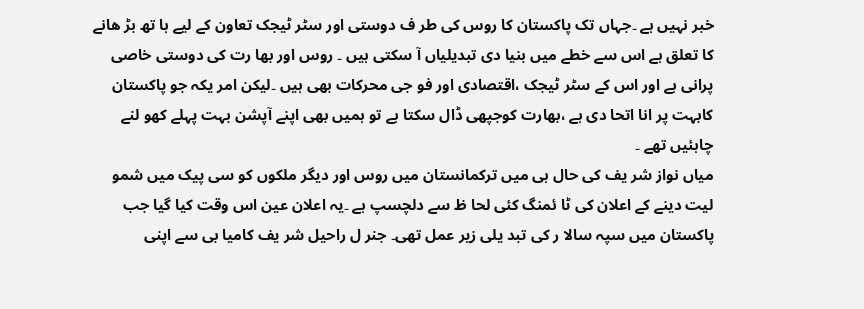خبر نہیں ہے ۔جہاں تک پاکستان کا روس کی طر ف دوستی اور سٹر ٹیجک تعاون کے لیے ہا تھ بڑ ھانے کا تعلق ہے اس سے خطے میں بنیا دی تبدیلیاں آ سکتی ہیں ۔ روس اور بھا رت کی دوستی خاصی پرانی ہے اور اس کے سٹر ٹیجک ،اقتصادی اور فو جی محرکات بھی ہیں ۔لیکن امر یکہ جو پاکستان کابہت پر انا اتحا دی ہے ،بھارت کوجپھی ڈال سکتا ہے تو ہمیں بھی اپنے آپشن بہت پہلے کھو لنے چاہئیں تھے ۔
میاں نواز شر یف کی حال ہی میں ترکمانستان میں روس اور دیگر ملکوں کو سی پیک میں شمو لیت دینے کے اعلان کی ٹا ئمنگ کئی لحا ظ سے دلچسپ ہے ۔یہ اعلان عین اس وقت کیا گیا جب پاکستان میں سپہ سالا ر کی تبد یلی زیر عمل تھی۔ جنر ل راحیل شر یف کامیا بی سے اپنی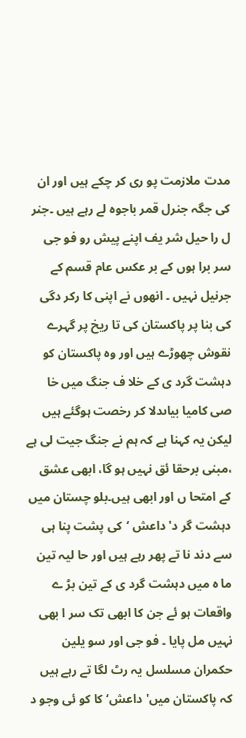مدت ملازمت پو ری کر چکے ہیں اور ان کی جگہ جنرل قمر باجوہ لے رہے ہیں ۔جنر ل را حیل شر یف اپنے پیش رو فو جی سر برا ہوں کے بر عکس عام قسم کے جرنیل نہیں ۔ انھوں نے اپنی کا رکر دگی کی بنا پر پاکستان کی تا ریخ پر گہرے نقوش چھوڑے ہیں اور وہ پاکستان کو دہشت گرد ی کے خلا ف جنگ میں خا صی کامیا بیاںدلا کر رخصت ہوگئے ہیں لیکن یہ کہنا ہے کہ ہم نے جنگ جیت لی ہے ،مبنی برحقا ئق نہیں ہو گا، ابھی عشق کے امتحا ں اور ابھی ہیں۔بلو چستان میں دہشت گر د'داعش ‘کی پشت پنا ہی سے دند نا تے پھر رہے ہیں اور حا لیہ تین ما ہ میں دہشت گرد ی کے تین بڑ ے واقعات ہو ئے جن کا ابھی تک سر ا بھی نہیں مل پایا ۔ فو جی اور سو یلین حکمران مسلسل یہ رٹ لگا تے رہے ہیں کہ پاکستان میں' داعش‘ کا کو ئی وجو د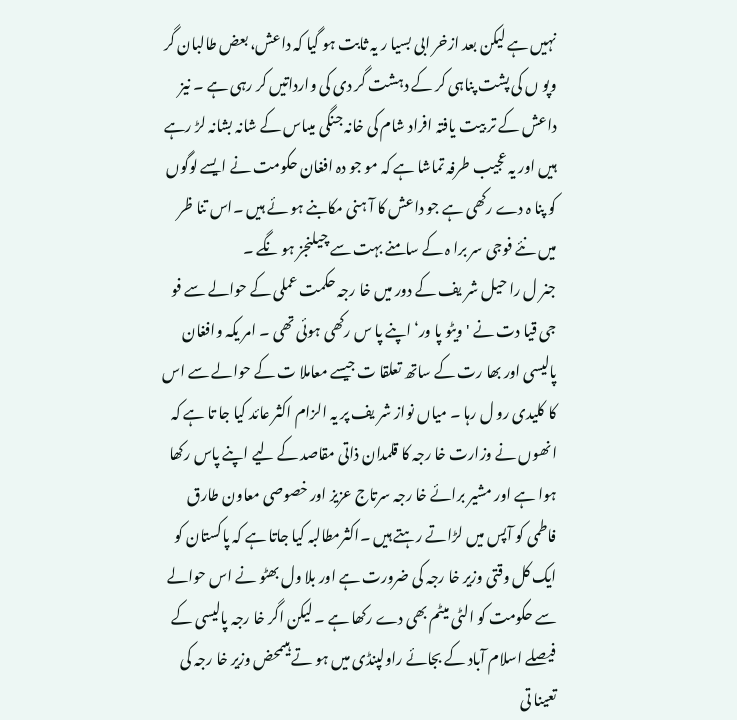نہیں ہے لیکن بعد ازخر ابی بسیا ر یہ ثابت ہو گیا کہ داعش، بعض طالبان گر وپو ں کی پشت پناہی کر کے دہشت گر دی کی وارداتیں کر رہی ہے ۔ نیز داعش کے تر بیت یافتہ افراد شام کی خانہ جنگی میںاس کے شانہ بشانہ لڑ رہے ہیں اور یہ عجیب طرفہ تماشا ہے کہ مو جو دہ افغان حکومت نے ایسے لوگوں کو پنا ہ دے رکھی ہے جو داعش کا آ ہنی مکابنے ہو ئے ہیں ۔اس تنا ظر میں نئے فوجی سر برا ہ کے سامنے بہت سے چیلنجز ہو نگے ۔
جنر ل را حیل شر یف کے دور میں خا رجہ حکمت عملی کے حوالے سے فو جی قیا دت نے 'ویٹو پا ور‘اپنے پا س رکھی ہوئی تھی ۔ امر یکہ وافغان پالیسی اور بھا رت کے ساتھ تعلقا ت جیسے معاملا ت کے حوالے سے اس کا کلیدی رو ل رہا ۔ میاں نواز شر یف پر یہ الزام اکثر عائد کیا جا تا ہے کہ انھوں نے وزارت خا رجہ کا قلمدان ذاتی مقاصد کے لیے اپنے پاس رکھا ہوا ہے اور مشیر برائے خا رجہ سرتاج عزیز اور خصوصی معاون طارق فاطمی کو آپس میں لڑاتے رہتے ہیں ۔اکثرمطالبہ کیا جاتا ہے کہ پاکستان کو ایک کل وقتی وزیر خا رجہ کی ضرورت ہے اور بلا ول بھٹو نے اس حوالے سے حکومت کو الٹی میٹم بھی دے رکھا ہے ۔ لیکن اگر خا رجہ پالیسی کے فیصلے اسلام آباد کے بجائے راولپنڈی میں ہو تے ہیںمحض وزیر خا رجہ کی تعینا تی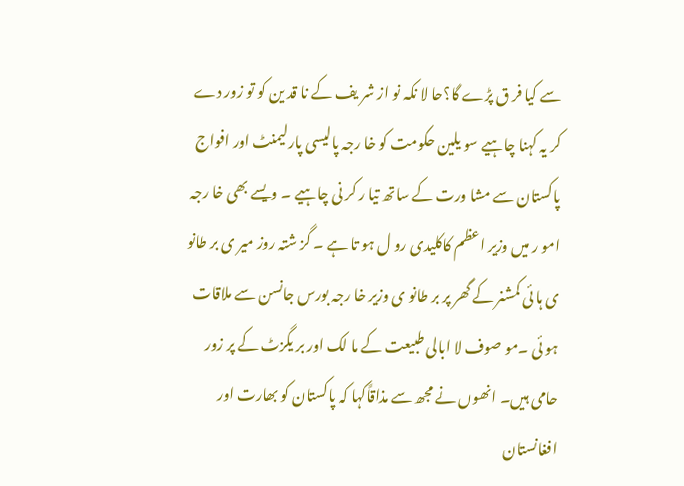سے کیا فر ق پڑے گا؟حا لا نکہ نو از شر یف کے نا قد ین کو تو زور دے کر یہ کہنا چاہیے سو یلین حکومت کو خا رجہ پالیسی پارلیمنٹ اور افواج پاکستان سے مشا ورت کے ساتھ تیا ر کر نی چاہیے ۔ ویسے بھی خا رجہ امو ر میں وزیر اعظم کاکلیدی رو ل ہو تا ہے ۔ گز شتہ روز میر ی بر طانو ی ہا ئی کمشنر کے گھر پر بر طانو ی وزیر خا رجہ بورس جانسن سے ملاقات ہو ئی ۔مو صوف لا ابالی طبیعت کے ما لک اور بر یگزٹ کے پر زور حامی ہیں۔ انھوں نے مجھ سے مذاقاًکہا کہ پاکستان کو بھارت اور افغانستان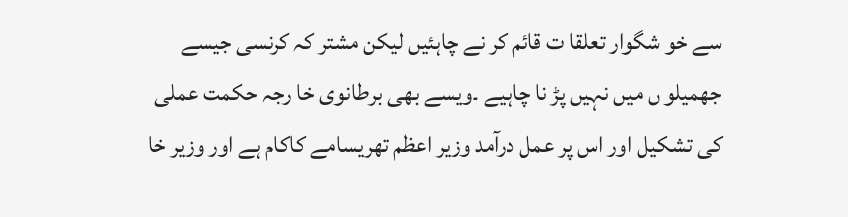سے خو شگوار تعلقا ت قائم کر نے چاہئیں لیکن مشتر کہ کرنسی جیسے جھمیلو ں میں نہیں پڑ نا چاہیے ۔ویسے بھی برطانوی خا رجہ حکمت عملی کی تشکیل اور اس پر عمل درآمد وزیر اعظم تھریسامے کاکام ہے اور وزیر خا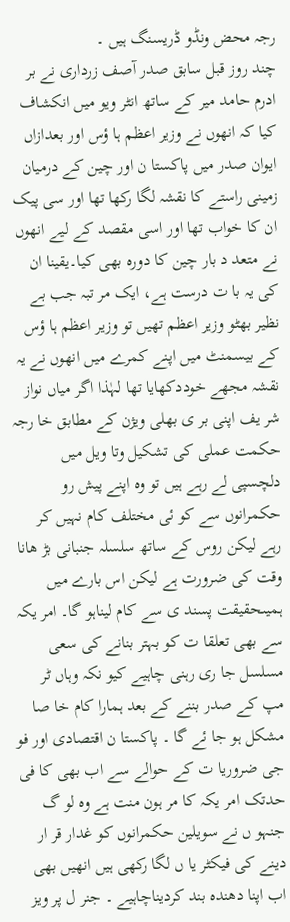رجہ محض ونڈو ڈریسنگ ہیں ۔
چند روز قبل سابق صدر آصف زرداری نے بر ادرم حامد میر کے ساتھ انٹر ویو میں انکشاف کیا کہ انھوں نے وزیر اعظم ہا ؤس اور بعدازاں ایوان صدر میں پاکستا ن اور چین کے درمیان زمینی راستے کا نقشہ لگا رکھا تھا اور سی پیک ان کا خواب تھا اور اسی مقصد کے لیے انھوں نے متعد د بار چین کا دورہ بھی کیا۔یقینا ان کی یہ با ت درست ہے، ایک مر تبہ جب بے نظیر بھٹو وزیر اعظم تھیں تو وزیر اعظم ہا ؤس کے بیسمنٹ میں اپنے کمرے میں انھوں نے یہ نقشہ مجھے خوددکھایا تھا لہٰذا اگر میاں نواز شر یف اپنی بر ی بھلی ویژن کے مطابق خا رجہ حکمت عملی کی تشکیل وتا ویل میں دلچسپی لے رہے ہیں تو وہ اپنے پیش رو حکمرانوں سے کو ئی مختلف کام نہیں کر رہے لیکن روس کے ساتھ سلسلہ جنبانی بڑ ھانا وقت کی ضرورت ہے لیکن اس بارے میں ہمیںحقیقت پسند ی سے کام لیناہو گا۔ امر یکہ سے بھی تعلقا ت کو بہتر بنانے کی سعی مسلسل جا ری رہنی چاہیے کیو نکہ وہاں ٹر مپ کے صدر بننے کے بعد ہمارا کام خا صا مشکل ہو جا ئے گا ۔ پاکستا ن اقتصادی اور فو جی ضروریا ت کے حوالے سے اب بھی کا فی حدتک امر یکہ کا مر ہون منت ہے وہ لو گ جنہو ں نے سویلین حکمرانوں کو غدار قر ار دینے کی فیکٹر یا ں لگا رکھی ہیں انھیں بھی اب اپنا دھندہ بند کردیناچاہیے ۔ جنر ل پر ویز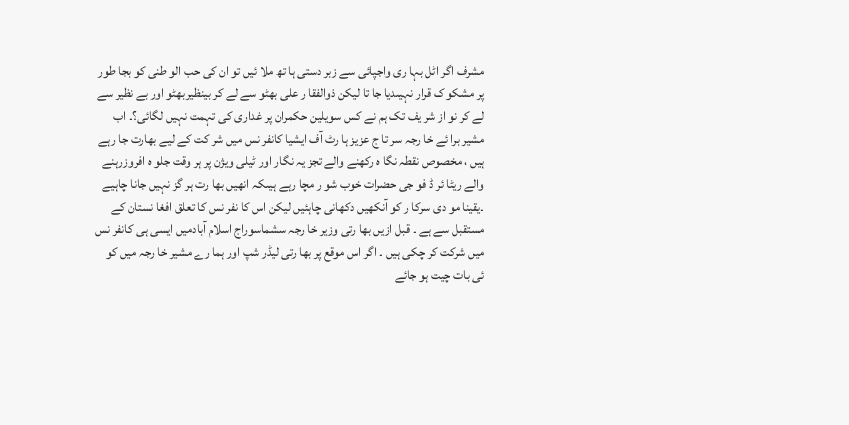مشرف اگر اٹل بہا ری واجپائی سے زبر دستی ہا تھ ملا ئیں تو ان کی حب الو طنی کو بجا طور پر مشکو ک قرار نہیںدیا جا تا لیکن ذوالفقا ر علی بھٹو سے لے کر بینظیربھٹو اور بے نظیر سے لے کر نو از شر یف تک ہم نے کس سویلین حکمران پر غداری کی تہمت نہیں لگائی؟۔ اب مشیر برا ئے خا رجہ سر تا ج عزیز ہا رٹ آف ایشیا کانفر نس میں شر کت کے لیے بھارت جا رہے ہیں ، مخصوص نقطہ نگا ہ رکھنے والے تجز یہ نگار اور ٹیلی ویژن پر ہر وقت جلو ہ افروزرہنے والے ریٹا ئر ڈ فو جی حضرات خوب شو ر مچا رہے ہیںکہ انھیں بھا رت ہر گز نہیں جانا چاہیے ۔یقینا مو دی سرکا ر کو آنکھیں دکھانی چاہئیں لیکن اس کا نفر نس کا تعلق افغا نستان کے مستقبل سے ہے ۔ قبل ازیں بھا رتی وزیر خا رجہ سشماسوراج اسلام آبادمیں ایسی ہی کانفر نس میں شرکت کر چکی ہیں ۔ اگر اس موقع پر بھا رتی لیڈر شپ اور ہما رے مشیر خا رجہ میں کو ئی بات چیت ہو جائے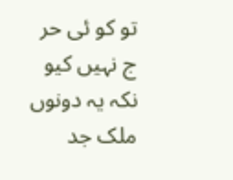تو کو ئی حر ج نہیں کیو نکہ یہ دونوں ملک جد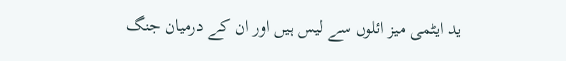ید ایٹمی میز ائلوں سے لیس ہیں اور ان کے درمیان جنگ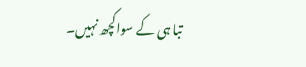تبا ہی کے سواکچھ نہیں۔